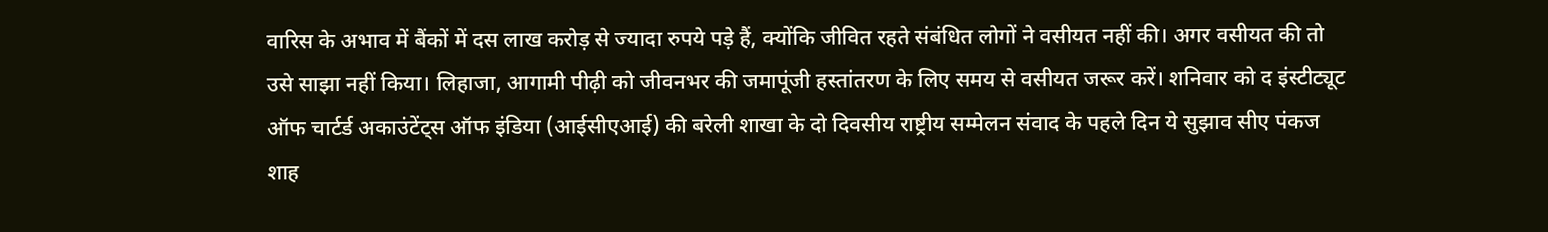वारिस के अभाव में बैंकों में दस लाख करोड़ से ज्यादा रुपये पड़े हैं, क्योंकि जीवित रहते संबंधित लोगों ने वसीयत नहीं की। अगर वसीयत की तो उसे साझा नहीं किया। लिहाजा, आगामी पीढ़ी को जीवनभर की जमापूंजी हस्तांतरण के लिए समय से वसीयत जरूर करें। शनिवार को द इंस्टीट्यूट ऑफ चार्टर्ड अकाउंटेंट्स ऑफ इंडिया (आईसीएआई) की बरेली शाखा के दो दिवसीय राष्ट्रीय सम्मेलन संवाद के पहले दिन ये सुझाव सीए पंकज शाह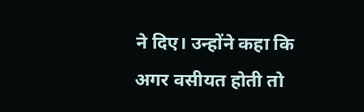ने दिए। उन्होंने कहा कि अगर वसीयत होती तो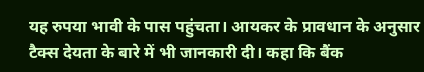यह रुपया भावी के पास पहुंचता। आयकर के प्रावधान के अनुसार टैक्स देयता के बारे में भी जानकारी दी। कहा कि बैंक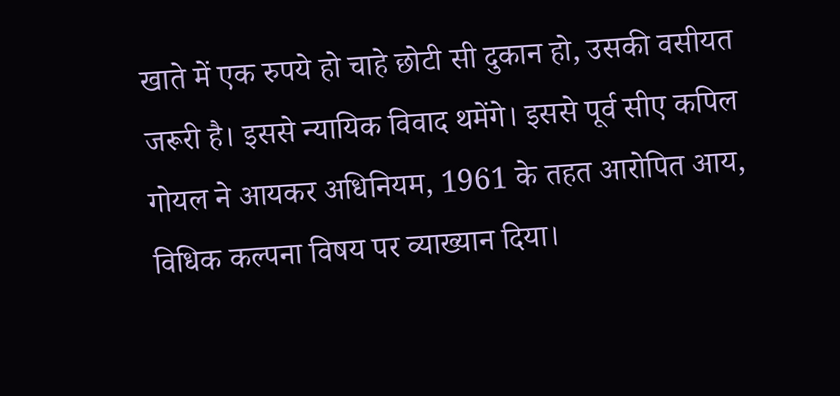खाते में एक रुपये हो चाहे छोटी सी दुकान हो, उसकी वसीयत जरूरी है। इससे न्यायिक विवाद थमेंगे। इससे पूर्व सीए कपिल गोयल ने आयकर अधिनियम, 1961 के तहत आरोपित आय, विधिक कल्पना विषय पर व्याख्यान दिया।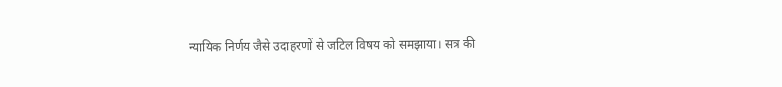न्यायिक निर्णय जैसे उदाहरणों से जटिल विषय को समझाया। सत्र की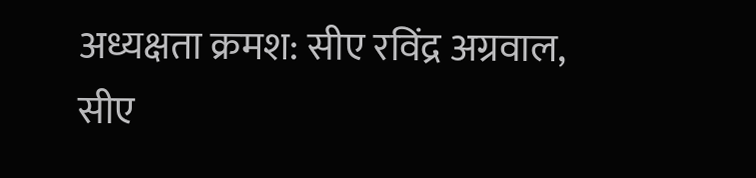अध्यक्षता क्रमश: सीए रविंद्र अग्रवाल, सीए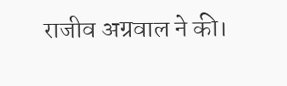राजीव अग्रवाल ने की।